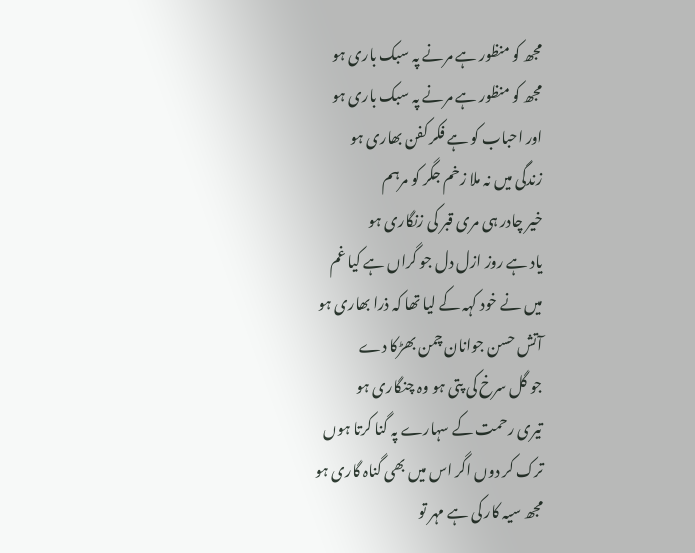مجھ کو منظور ہے مرنے پہ سبک باری ہو
مجھ کو منظور ہے مرنے پہ سبک باری ہو
اور احباب کو ہے فکر کفن بھاری ہو
زندگی میں نہ ملا زخم جگر کو مرہم
خیر چادر ہی مری قبر کی زنگاری ہو
یاد ہے روز ازل دل جو گراں ہے کیا غم
میں نے خود کہہ کے لیا تھا کہ ذرا بھاری ہو
آتش حسن جوانان چمن بھڑکا دے
جو گل سرخ کی پتی ہو وہ چنگاری ہو
تیری رحمت کے سہارے پہ گنا کرتا ہوں
ترک کر دوں اگر اس میں بھی گناہ گاری ہو
مجھ سیہ کار کی ہے مہر تو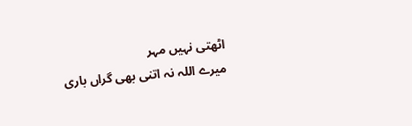اٹھتی نہیں مہر
میرے اللہ نہ اتنی بھی گراں باری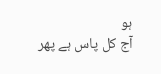ہو
آج کل پاس ہے پھر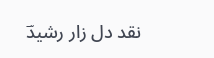نقد دل زار رشیدؔ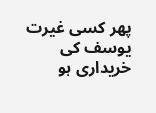پھر کسی غیرت یوسف کی خریداری ہو